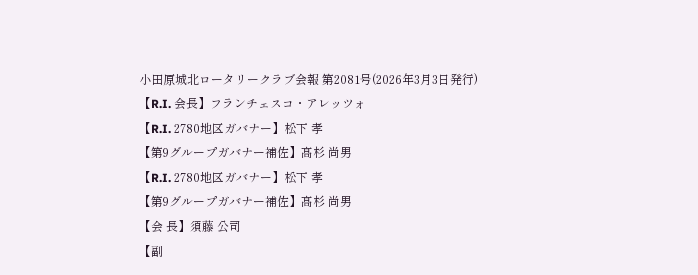小田原城北ロータリークラブ会報 第2081号(2026年3月3日発行)
【R.I. 会長】フランチェスコ・アレッツォ
【R.I. 2780地区ガバナー】松下 孝
【第9グループガバナー補佐】髙杉 尚男
【R.I. 2780地区ガバナー】松下 孝
【第9グループガバナー補佐】髙杉 尚男
【会 長】須藤 公司
【副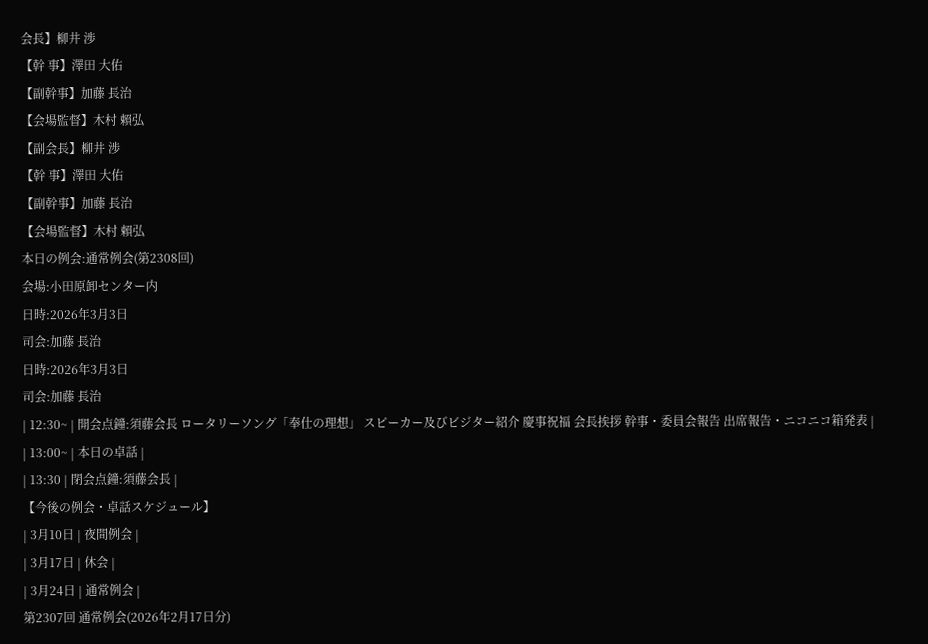会長】柳井 渉
【幹 事】澤田 大佑
【副幹事】加藤 長治
【会場監督】木村 賴弘
【副会長】柳井 渉
【幹 事】澤田 大佑
【副幹事】加藤 長治
【会場監督】木村 賴弘
本日の例会:通常例会(第2308回)
会場:小田原卸センター内
日時:2026年3月3日
司会:加藤 長治
日時:2026年3月3日
司会:加藤 長治
| 12:30~ | 開会点鐘:須藤会長 ロータリーソング「奉仕の理想」 スピーカー及びビジター紹介 慶事祝福 会長挨拶 幹事・委員会報告 出席報告・ニコニコ箱発表 |
| 13:00~ | 本日の卓話 |
| 13:30 | 閉会点鐘:須藤会長 |
【今後の例会・卓話スケジュール】
| 3月10日 | 夜間例会 |
| 3月17日 | 休会 |
| 3月24日 | 通常例会 |
第2307回 通常例会(2026年2月17日分)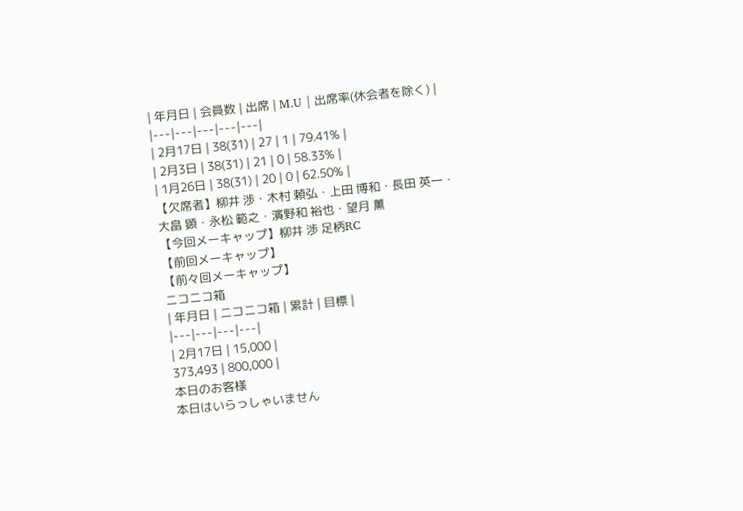| 年月日 | 会員数 | 出席 | M.U | 出席率(休会者を除く) |
|---|---|---|---|---|
| 2月17日 | 38(31) | 27 | 1 | 79.41% |
| 2月3日 | 38(31) | 21 | 0 | 58.33% |
| 1月26日 | 38(31) | 20 | 0 | 62.50% |
【欠席者】柳井 渉・木村 頼弘・上田 博和・長田 英一・
大畠 顕・永松 範之・濱野和 裕也・望月 薫
【今回メーキャップ】柳井 渉 足柄RC
【前回メーキャップ】
【前々回メーキャップ】
ニコニコ箱
| 年月日 | ニコニコ箱 | 累計 | 目標 |
|---|---|---|---|
| 2月17日 | 15,000 |
373,493 | 800,000 |
本日のお客様
本日はいらっしゃいません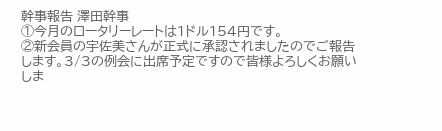幹事報告 澤田幹事
①今月のロータリーレートは1ドル154円です。
②新会員の宇佐美さんが正式に承認されましたのでご報告します。3/3の例会に出席予定ですので皆様よろしくお願いしま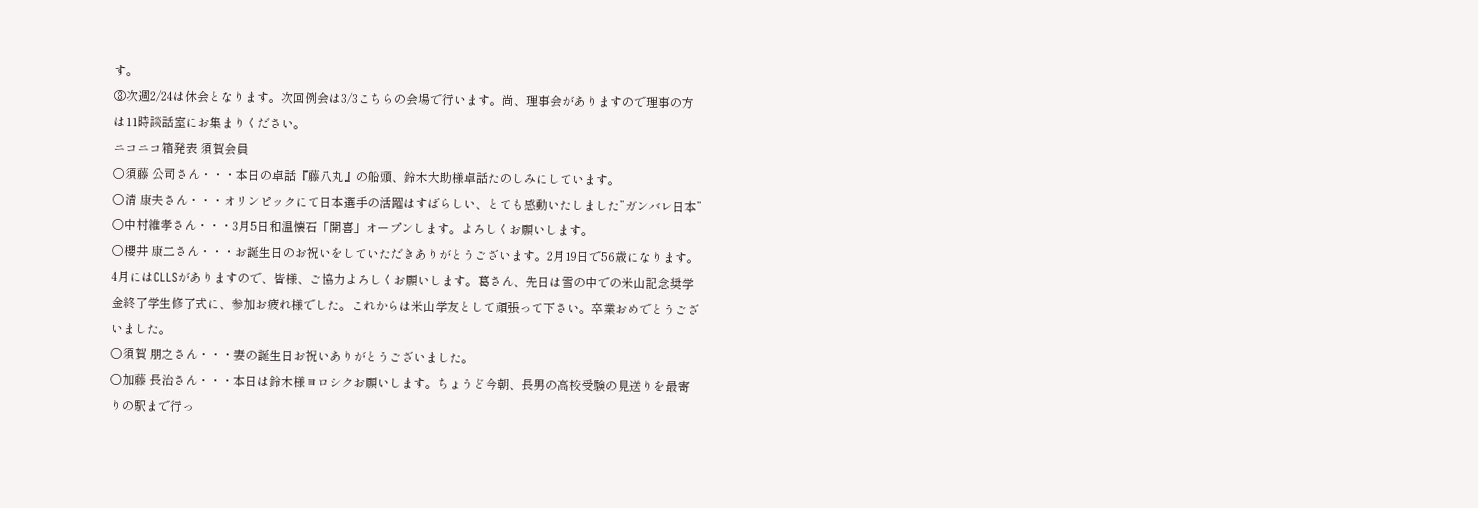す。
③次週2/24は休会となります。次回例会は3/3こちらの会場で行います。尚、理事会がありますので理事の方は11時談話室にお集まりください。
ニコニコ箱発表 須賀会員
〇須藤 公司さん・・・本日の卓話『藤八丸』の船頭、鈴木大助様卓話たのしみにしています。
〇清 康夫さん・・・オリンピックにて日本選手の活躍はすばらしい、とても感動いたしました”ガンバレ日本”
〇中村維孝さん・・・3月5日和温懐石「開喜」オープンします。よろしくお願いします。
〇櫻井 康二さん・・・お誕生日のお祝いをしていただきありがとうございます。2月19日で56歳になります。4月にはCLLSがありますので、皆様、ご協力よろしくお願いします。葛さん、先日は雪の中での米山記念奨学金終了学生修了式に、参加お疲れ様でした。これからは米山学友として頑張って下さい。卒業おめでとうございました。
〇須賀 朋之さん・・・妻の誕生日お祝いありがとうございました。
〇加藤 長治さん・・・本日は鈴木様ヨロシクお願いします。ちょうど今朝、長男の高校受験の見送りを最寄りの駅まで行っ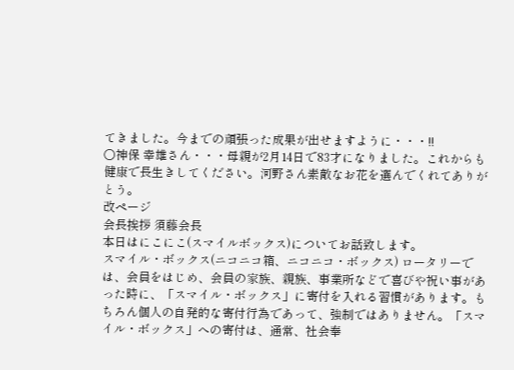てきました。今までの頑張った成果が出せますように・・・!!
〇神保 幸雄さん・・・母親が2月14日で83才になりました。これからも健康で長生きしてください。河野さん素敵なお花を選んでくれてありがとう。
改ページ
会長挨拶 須藤会長
本日はにこにこ(スマイルボックス)についてお話致します。
スマイル・ボックス(ニコニコ箱、ニコニコ・ボックス) ロータリーでは、会員をはじめ、会員の家族、親族、事業所などで喜びや祝い事があった時に、「スマイル・ボックス」に寄付を入れる習慣があります。もちろん個人の自発的な寄付行為であって、強制ではありません。「スマイル・ボックス」への寄付は、通常、社会奉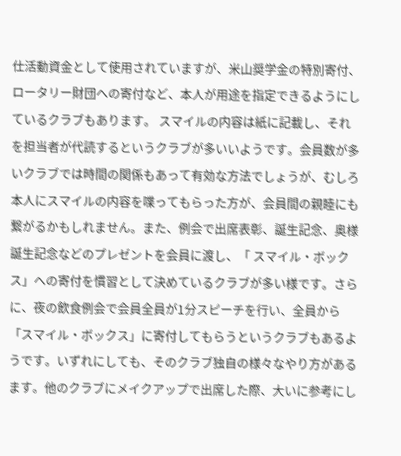仕活動資金として使用されていますが、米山奨学金の特別寄付、ロータリー財団への寄付など、本人が用途を指定できるようにしているクラブもあります。 スマイルの内容は紙に記載し、それを担当者が代読するというクラブが多いいようです。会員数が多いクラブでは時間の関係もあって有効な方法でしょうが、むしろ本人にスマイルの内容を喋ってもらった方が、会員間の親睦にも繋がるかもしれません。また、例会で出席表彰、誕生記念、奥様誕生記念などのプレゼントを会員に渡し、「 スマイル・ボックス」への寄付を慣習として決めているクラブが多い様です。さらに、夜の飲食例会で会員全員が1分スピーチを行い、全員から「スマイル・ボックス」に寄付してもらうというクラブもあるようです。いずれにしても、そのクラブ独自の様々なやり方があるます。他のクラブにメイクアップで出席した際、大いに参考にし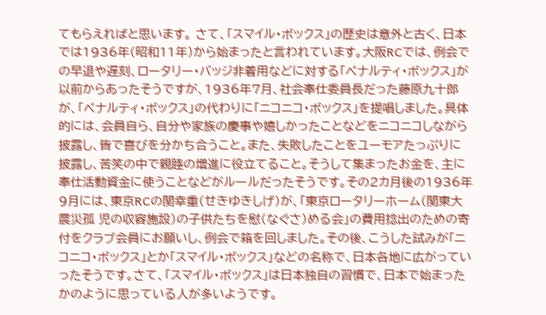てもらえればと思います。 さて、「スマイル・ボックス」の歴史は意外と古く、日本では1936年(昭和11年)から始まったと言われています。大阪RCでは、例会での早退や遅刻、ロータリー・バッジ非着用などに対する「ペナルティ・ボックス」が以前からあったそうですが、1936年7月、社会奉仕委員長だった藤原九十郎が、「ペナルティ・ボックス」の代わりに「ニコニコ・ボックス」を提唱しました。具体的には、会員自ら、自分や家族の慶事や嬉しかったことなどをニコニコしながら披露し、皆で喜びを分かち合うこと。また、失敗したことをユーモアたっぷりに披露し、苦笑の中で親睦の増進に役立てること。そうして集まったお金を、主に奉仕活動資金に使うことなどがルールだったそうです。その2カ月後の1936年9月には、東京RCの関幸重(せきゆきしげ)が、「東京ロータリーホーム(関東大震災孤 児の収容施設)の子供たちを慰(なぐさ)める会」の費用捻出のための寄付をクラブ会員にお願いし、例会で箱を回しました。その後、こうした試みが「ニコニコ・ボックス」とか「スマイル・ボックス」などの名称で、日本各地に広がっていったそうです。さて、「スマイル・ボックス」は日本独自の習慣で、日本で始まったかのように思っている人が多いようです。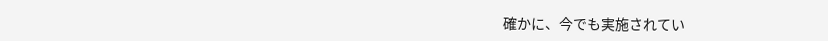確かに、今でも実施されてい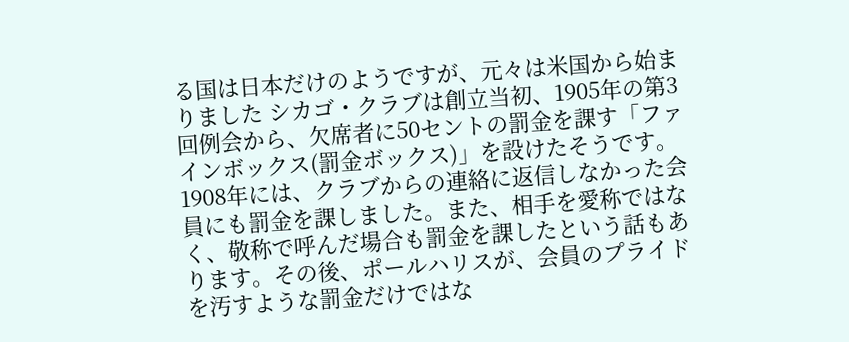る国は日本だけのようですが、元々は米国から始まりました シカゴ・クラブは創立当初、1905年の第3回例会から、欠席者に50セントの罰金を課す「ファインボックス(罰金ボックス)」を設けたそうです。
1908年には、クラブからの連絡に返信しなかった会員にも罰金を課しました。また、相手を愛称ではなく、敬称で呼んだ場合も罰金を課したという話もあります。その後、ポールハリスが、会員のプライドを汚すような罰金だけではな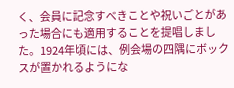く、会員に記念すべきことや祝いごとがあった場合にも適用することを提唱しました。1924年頃には、例会場の四隅にボックスが置かれるようにな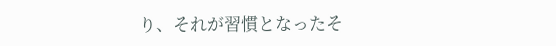り、それが習慣となったそ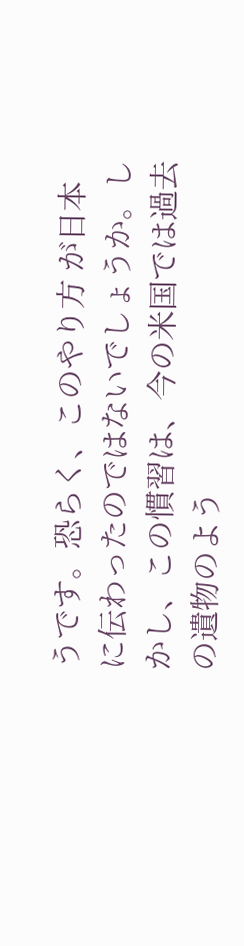うです。恐らく、このやり方 が日本に伝わったのではないでしょうか。しかし、この慣習は、今の米国では過去の遺物のよう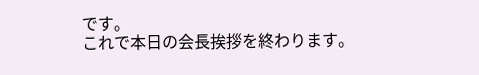です。
これで本日の会長挨拶を終わります。